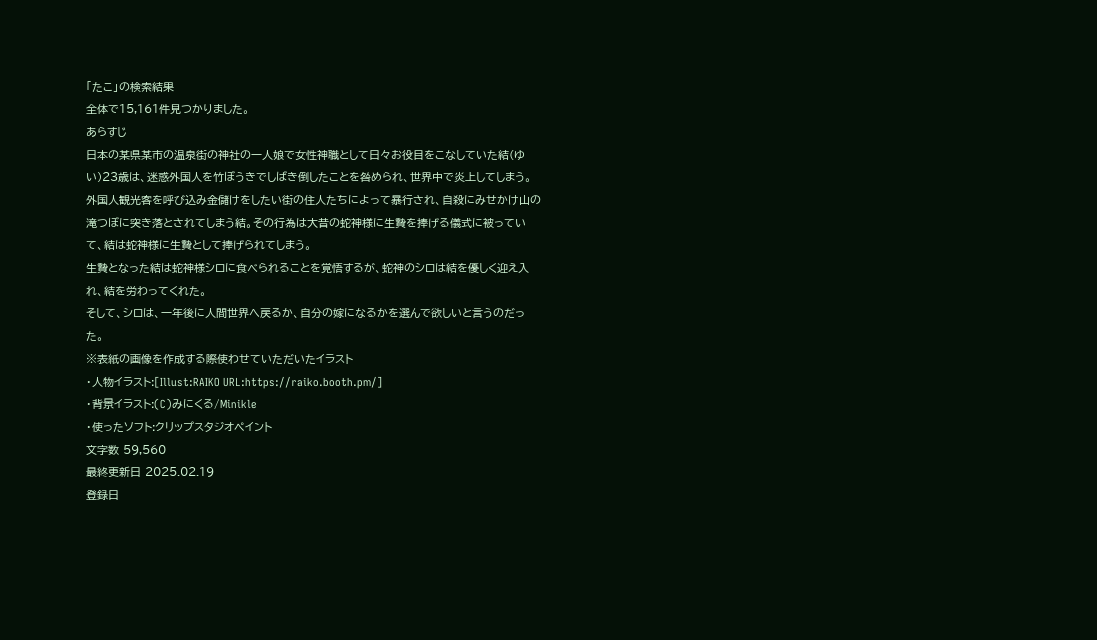「たこ」の検索結果
全体で15,161件見つかりました。
あらすじ
日本の某県某市の温泉街の神社の一人娘で女性神職として日々お役目をこなしていた結(ゆい)23歳は、迷惑外国人を竹ぼうきでしばき倒したことを咎められ、世界中で炎上してしまう。外国人観光客を呼び込み金儲けをしたい街の住人たちによって暴行され、自殺にみせかけ山の滝つぼに突き落とされてしまう結。その行為は大昔の蛇神様に生贄を捧げる儀式に被っていて、結は蛇神様に生贄として捧げられてしまう。
生贄となった結は蛇神様シロに食べられることを覚悟するが、蛇神のシロは結を優しく迎え入れ、結を労わってくれた。
そして、シロは、一年後に人間世界へ戻るか、自分の嫁になるかを選んで欲しいと言うのだった。
※表紙の画像を作成する際使わせていただいたイラスト
・人物イラスト:[Illust:RAIKO URL:https://raiko.booth.pm/]
・背景イラスト:(C)みにくる/Minikle
・使ったソフト:クリップスタジオペイント
文字数 59,560
最終更新日 2025.02.19
登録日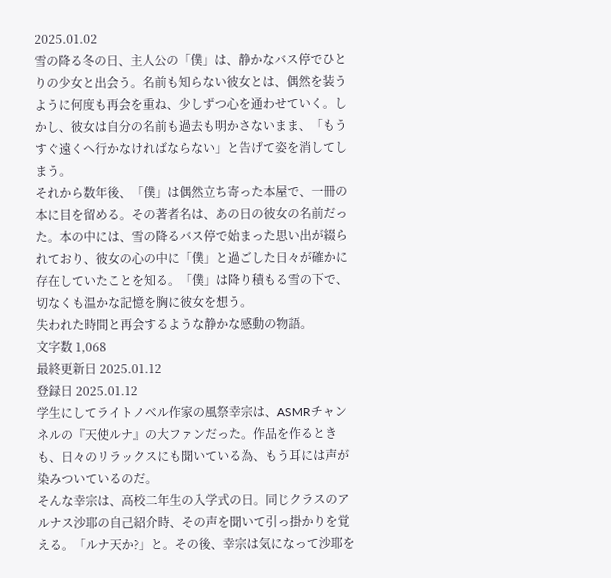2025.01.02
雪の降る冬の日、主人公の「僕」は、静かなバス停でひとりの少女と出会う。名前も知らない彼女とは、偶然を装うように何度も再会を重ね、少しずつ心を通わせていく。しかし、彼女は自分の名前も過去も明かさないまま、「もうすぐ遠くへ行かなければならない」と告げて姿を消してしまう。
それから数年後、「僕」は偶然立ち寄った本屋で、一冊の本に目を留める。その著者名は、あの日の彼女の名前だった。本の中には、雪の降るバス停で始まった思い出が綴られており、彼女の心の中に「僕」と過ごした日々が確かに存在していたことを知る。「僕」は降り積もる雪の下で、切なくも温かな記憶を胸に彼女を想う。
失われた時間と再会するような静かな感動の物語。
文字数 1,068
最終更新日 2025.01.12
登録日 2025.01.12
学生にしてライトノベル作家の風祭幸宗は、ASMRチャンネルの『天使ルナ』の大ファンだった。作品を作るときも、日々のリラックスにも聞いている為、もう耳には声が染みついているのだ。
そんな幸宗は、高校二年生の入学式の日。同じクラスのアルナス沙耶の自己紹介時、その声を聞いて引っ掛かりを覚える。「ルナ天か?」と。その後、幸宗は気になって沙耶を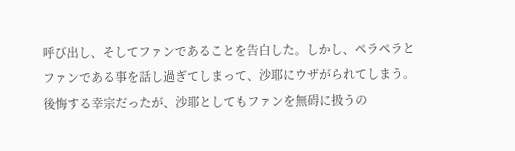呼び出し、そしてファンであることを告白した。しかし、ペラペラとファンである事を話し過ぎてしまって、沙耶にウザがられてしまう。後悔する幸宗だったが、沙耶としてもファンを無碍に扱うの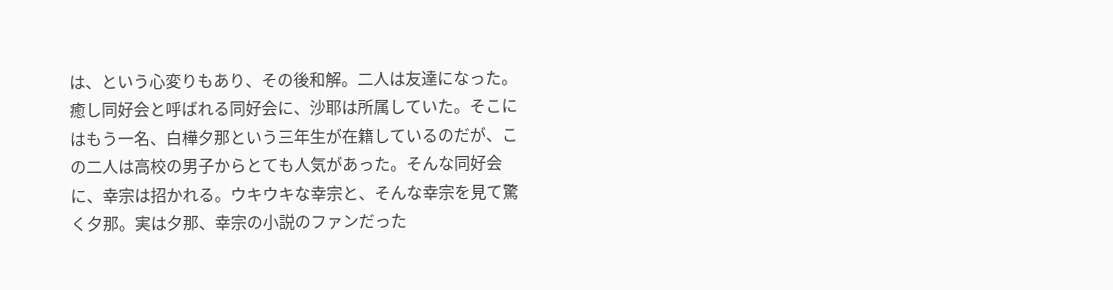は、という心変りもあり、その後和解。二人は友達になった。
癒し同好会と呼ばれる同好会に、沙耶は所属していた。そこにはもう一名、白樺夕那という三年生が在籍しているのだが、この二人は高校の男子からとても人気があった。そんな同好会に、幸宗は招かれる。ウキウキな幸宗と、そんな幸宗を見て驚く夕那。実は夕那、幸宗の小説のファンだった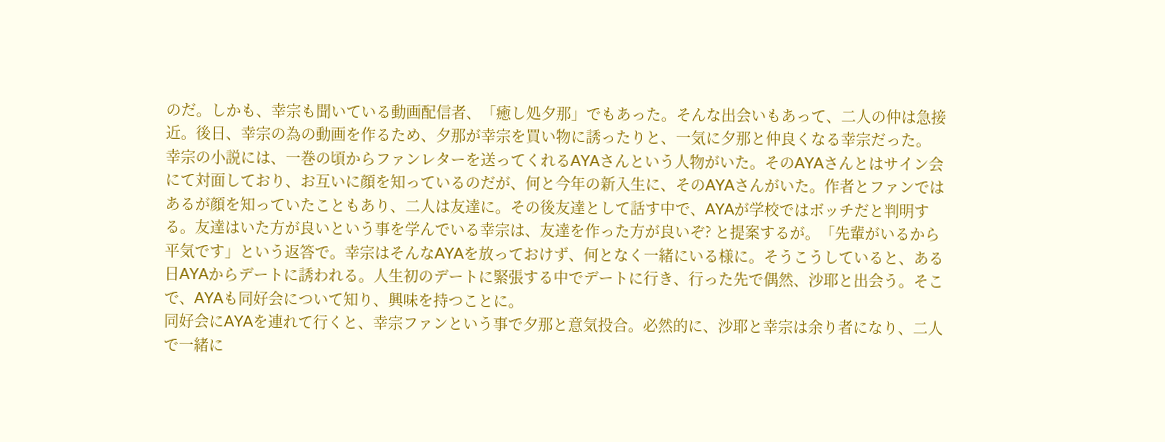のだ。しかも、幸宗も聞いている動画配信者、「癒し処夕那」でもあった。そんな出会いもあって、二人の仲は急接近。後日、幸宗の為の動画を作るため、夕那が幸宗を買い物に誘ったりと、一気に夕那と仲良くなる幸宗だった。
幸宗の小説には、一巻の頃からファンレターを送ってくれるAYAさんという人物がいた。そのAYAさんとはサイン会にて対面しており、お互いに顔を知っているのだが、何と今年の新入生に、そのAYAさんがいた。作者とファンではあるが顔を知っていたこともあり、二人は友達に。その後友達として話す中で、AYAが学校ではボッチだと判明する。友達はいた方が良いという事を学んでいる幸宗は、友達を作った方が良いぞ? と提案するが。「先輩がいるから平気です」という返答で。幸宗はそんなAYAを放っておけず、何となく一緒にいる様に。そうこうしていると、ある日AYAからデートに誘われる。人生初のデートに緊張する中でデートに行き、行った先で偶然、沙耶と出会う。そこで、AYAも同好会について知り、興味を持つことに。
同好会にAYAを連れて行くと、幸宗ファンという事で夕那と意気投合。必然的に、沙耶と幸宗は余り者になり、二人で一緒に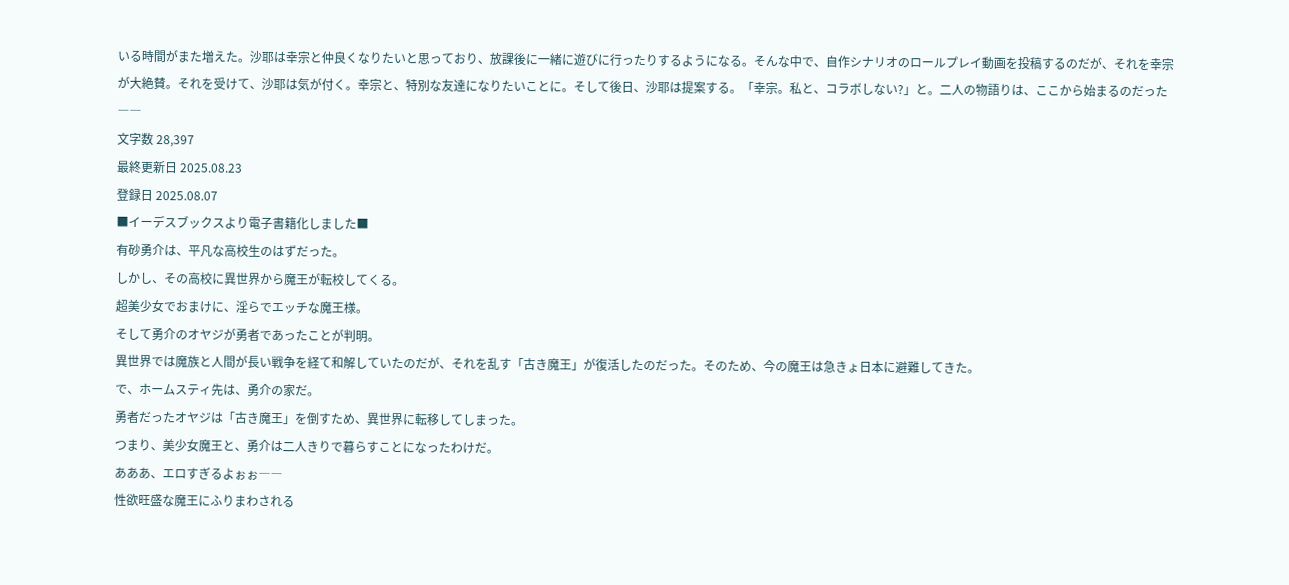いる時間がまた増えた。沙耶は幸宗と仲良くなりたいと思っており、放課後に一緒に遊びに行ったりするようになる。そんな中で、自作シナリオのロールプレイ動画を投稿するのだが、それを幸宗が大絶賛。それを受けて、沙耶は気が付く。幸宗と、特別な友達になりたいことに。そして後日、沙耶は提案する。「幸宗。私と、コラボしない?」と。二人の物語りは、ここから始まるのだった――
文字数 28,397
最終更新日 2025.08.23
登録日 2025.08.07
■イーデスブックスより電子書籍化しました■
有砂勇介は、平凡な高校生のはずだった。
しかし、その高校に異世界から魔王が転校してくる。
超美少女でおまけに、淫らでエッチな魔王様。
そして勇介のオヤジが勇者であったことが判明。
異世界では魔族と人間が長い戦争を経て和解していたのだが、それを乱す「古き魔王」が復活したのだった。そのため、今の魔王は急きょ日本に避難してきた。
で、ホームスティ先は、勇介の家だ。
勇者だったオヤジは「古き魔王」を倒すため、異世界に転移してしまった。
つまり、美少女魔王と、勇介は二人きりで暮らすことになったわけだ。
あああ、エロすぎるよぉぉ――
性欲旺盛な魔王にふりまわされる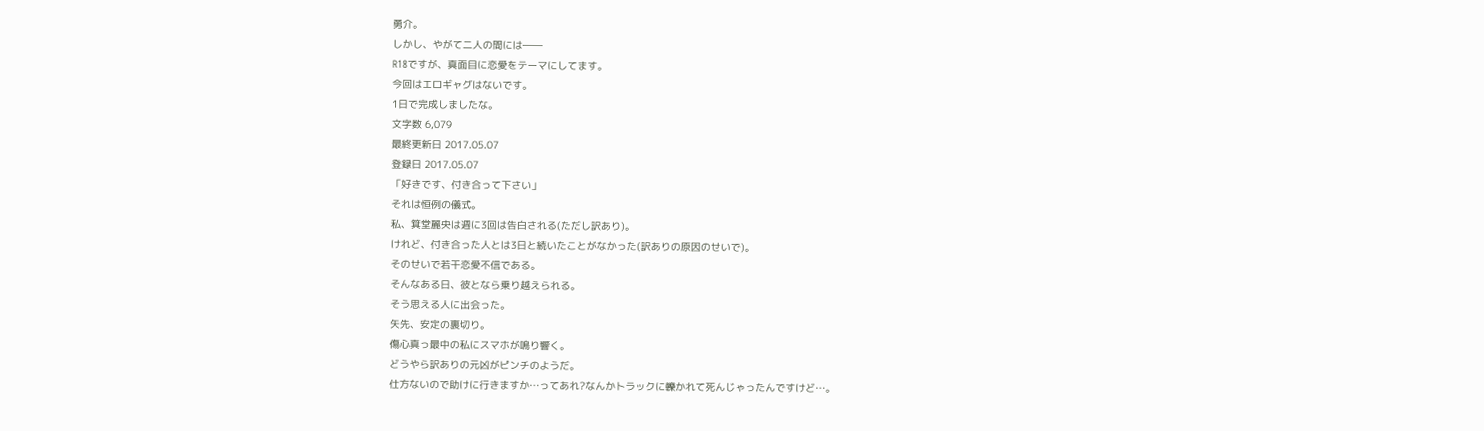勇介。
しかし、やがて二人の間には――
R18ですが、真面目に恋愛をテーマにしてます。
今回はエロギャグはないです。
1日で完成しましたな。
文字数 6,079
最終更新日 2017.05.07
登録日 2017.05.07
「好きです、付き合って下さい」
それは恒例の儀式。
私、箕堂麗央は週に3回は告白される(ただし訳あり)。
けれど、付き合った人とは3日と続いたことがなかった(訳ありの原因のせいで)。
そのせいで若干恋愛不信である。
そんなある日、彼となら乗り越えられる。
そう思える人に出会った。
矢先、安定の裏切り。
傷心真っ最中の私にスマホが鳴り響く。
どうやら訳ありの元凶がピンチのようだ。
仕方ないので助けに行きますか…ってあれ?なんかトラックに轢かれて死んじゃったんですけど…。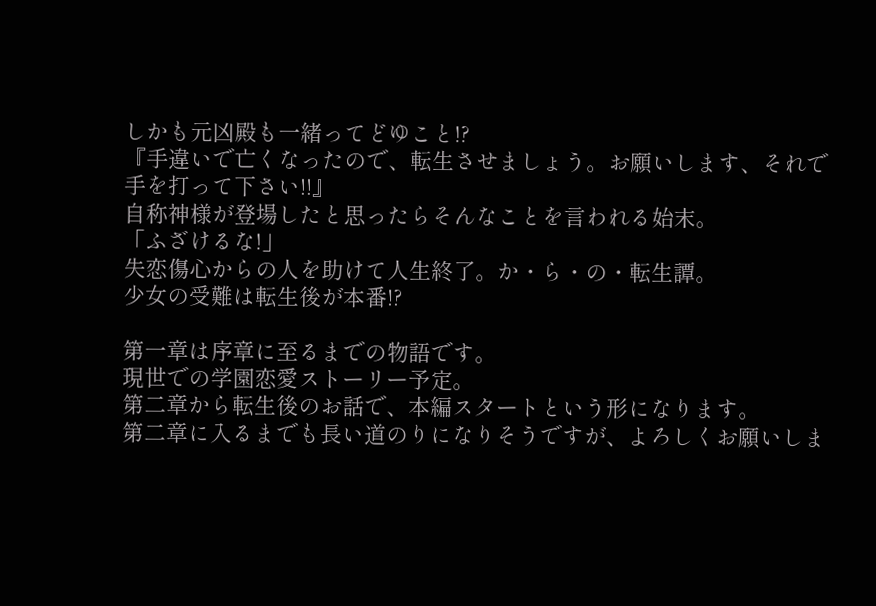しかも元凶殿も一緒ってどゆこと!?
『手違いで亡くなったので、転生させましょう。お願いします、それで手を打って下さい!!』
自称神様が登場したと思ったらそんなことを言われる始末。
「ふざけるな!」
失恋傷心からの人を助けて人生終了。か・ら・の・転生譚。
少女の受難は転生後が本番!?

第一章は序章に至るまでの物語です。
現世での学園恋愛ストーリー予定。
第二章から転生後のお話で、本編スタートという形になります。
第二章に入るまでも長い道のりになりそうですが、よろしくお願いしま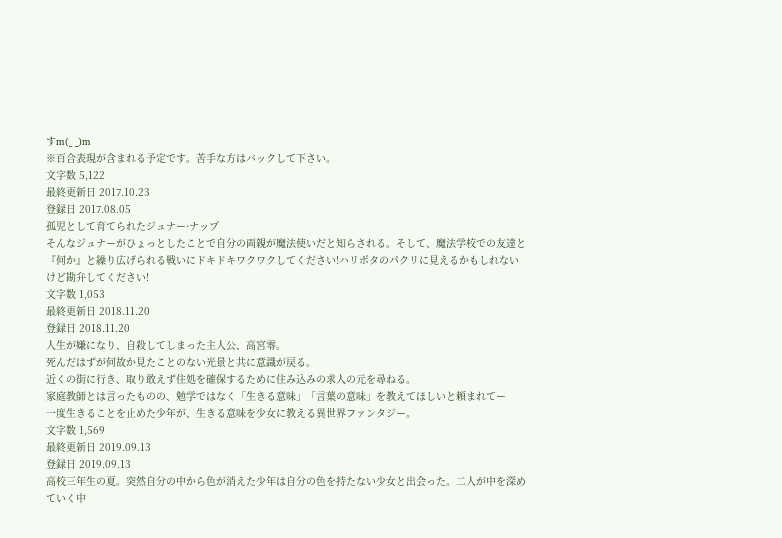すm(_ _)m
※百合表現が含まれる予定です。苦手な方はバックして下さい。
文字数 5,122
最終更新日 2017.10.23
登録日 2017.08.05
孤児として育てられたジュナー·ナップ
そんなジュナーがひょっとしたことで自分の両親が魔法使いだと知らされる。そして、魔法学校での友達と『何か』と繰り広げられる戦いにドキドキワクワクしてください!ハリポタのパクリに見えるかもしれないけど勘弁してください!
文字数 1,053
最終更新日 2018.11.20
登録日 2018.11.20
人生が嫌になり、自殺してしまった主人公、高宮零。
死んだはずが何故か見たことのない光景と共に意識が戻る。
近くの街に行き、取り敢えず住処を確保するために住み込みの求人の元を尋ねる。
家庭教師とは言ったものの、勉学ではなく「生きる意味」「言葉の意味」を教えてほしいと頼まれてー
一度生きることを止めた少年が、生きる意味を少女に教える異世界ファンタジー。
文字数 1,569
最終更新日 2019.09.13
登録日 2019.09.13
高校三年生の夏。突然自分の中から色が消えた少年は自分の色を持たない少女と出会った。二人が中を深めていく中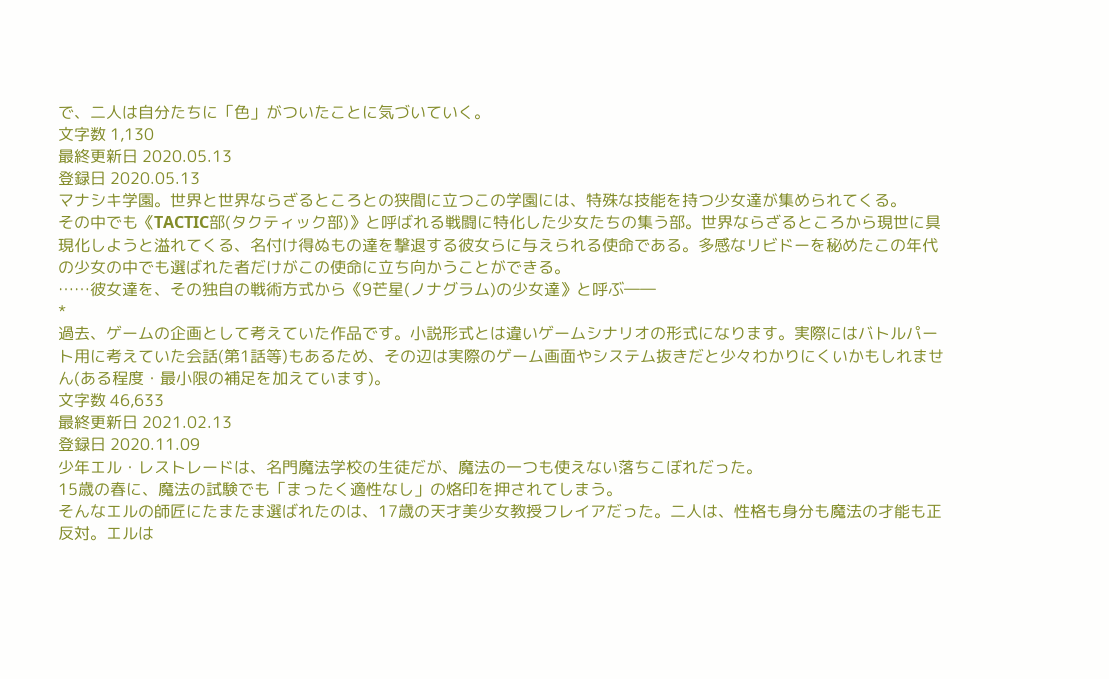で、二人は自分たちに「色」がついたことに気づいていく。
文字数 1,130
最終更新日 2020.05.13
登録日 2020.05.13
マナシキ学園。世界と世界ならざるところとの狭間に立つこの学園には、特殊な技能を持つ少女達が集められてくる。
その中でも《TACTIC部(タクティック部)》と呼ばれる戦闘に特化した少女たちの集う部。世界ならざるところから現世に具現化しようと溢れてくる、名付け得ぬもの達を撃退する彼女らに与えられる使命である。多感なリビドーを秘めたこの年代の少女の中でも選ばれた者だけがこの使命に立ち向かうことができる。
……彼女達を、その独自の戦術方式から《9芒星(ノナグラム)の少女達》と呼ぶ――
*
過去、ゲームの企画として考えていた作品です。小説形式とは違いゲームシナリオの形式になります。実際にはバトルパート用に考えていた会話(第1話等)もあるため、その辺は実際のゲーム画面やシステム抜きだと少々わかりにくいかもしれません(ある程度・最小限の補足を加えています)。
文字数 46,633
最終更新日 2021.02.13
登録日 2020.11.09
少年エル・レストレードは、名門魔法学校の生徒だが、魔法の一つも使えない落ちこぼれだった。
15歳の春に、魔法の試験でも「まったく適性なし」の烙印を押されてしまう。
そんなエルの師匠にたまたま選ばれたのは、17歳の天才美少女教授フレイアだった。二人は、性格も身分も魔法の才能も正反対。エルは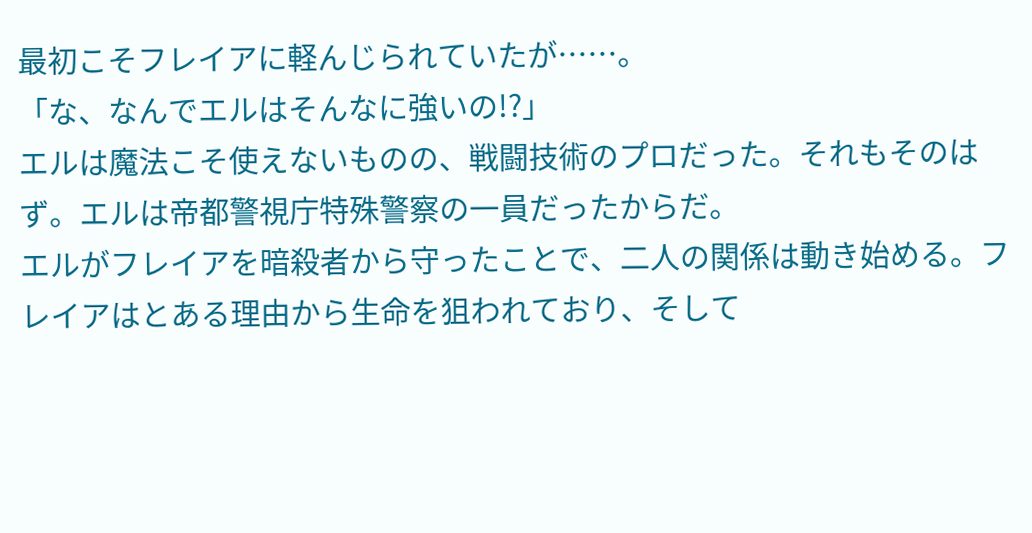最初こそフレイアに軽んじられていたが……。
「な、なんでエルはそんなに強いの!?」
エルは魔法こそ使えないものの、戦闘技術のプロだった。それもそのはず。エルは帝都警視庁特殊警察の一員だったからだ。
エルがフレイアを暗殺者から守ったことで、二人の関係は動き始める。フレイアはとある理由から生命を狙われており、そして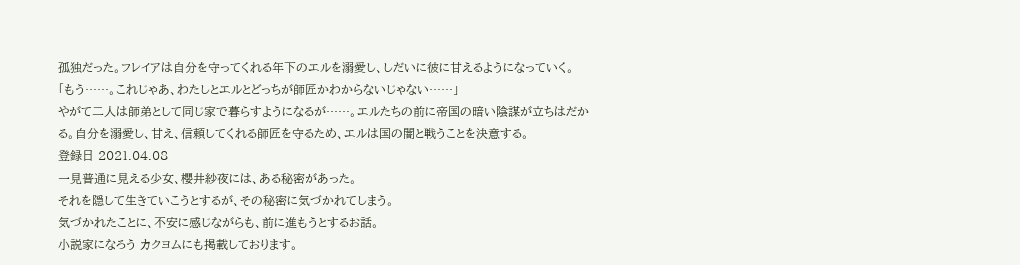孤独だった。フレイアは自分を守ってくれる年下のエルを溺愛し、しだいに彼に甘えるようになっていく。
「もう……。これじゃあ、わたしとエルとどっちが師匠かわからないじゃない……」
やがて二人は師弟として同じ家で暮らすようになるが……。エルたちの前に帝国の暗い陰謀が立ちはだかる。自分を溺愛し、甘え、信頼してくれる師匠を守るため、エルは国の闇と戦うことを決意する。
登録日 2021.04.08
一見普通に見える少女、櫻井紗夜には、ある秘密があった。
それを隠して生きていこうとするが、その秘密に気づかれてしまう。
気づかれたことに、不安に感じながらも、前に進もうとするお話。
小説家になろう カクヨムにも掲載しております。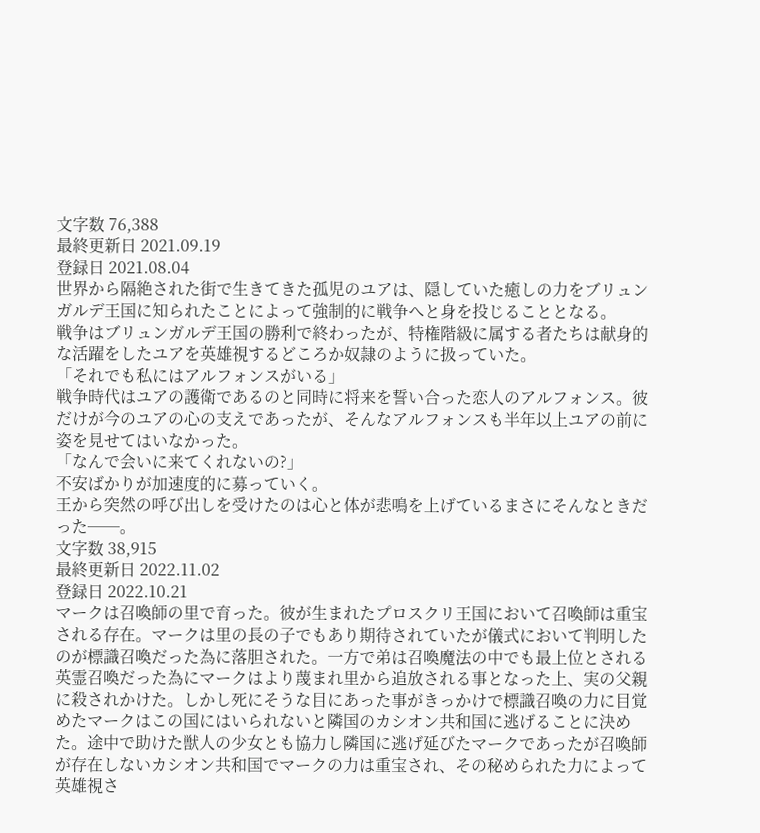文字数 76,388
最終更新日 2021.09.19
登録日 2021.08.04
世界から隔絶された街で生きてきた孤児のユアは、隠していた癒しの力をブリュンガルデ王国に知られたことによって強制的に戦争へと身を投じることとなる。
戦争はブリュンガルデ王国の勝利で終わったが、特権階級に属する者たちは献身的な活躍をしたユアを英雄視するどころか奴隷のように扱っていた。
「それでも私にはアルフォンスがいる」
戦争時代はユアの護衛であるのと同時に将来を誓い合った恋人のアルフォンス。彼だけが今のユアの心の支えであったが、そんなアルフォンスも半年以上ユアの前に姿を見せてはいなかった。
「なんで会いに来てくれないの?」
不安ばかりが加速度的に募っていく。
王から突然の呼び出しを受けたのは心と体が悲鳴を上げているまさにそんなときだった──。
文字数 38,915
最終更新日 2022.11.02
登録日 2022.10.21
マークは召喚師の里で育った。彼が生まれたプロスクリ王国において召喚師は重宝される存在。マークは里の長の子でもあり期待されていたが儀式において判明したのが標識召喚だった為に落胆された。一方で弟は召喚魔法の中でも最上位とされる英霊召喚だった為にマークはより蔑まれ里から追放される事となった上、実の父親に殺されかけた。しかし死にそうな目にあった事がきっかけで標識召喚の力に目覚めたマークはこの国にはいられないと隣国のカシオン共和国に逃げることに決めた。途中で助けた獣人の少女とも協力し隣国に逃げ延びたマークであったが召喚師が存在しないカシオン共和国でマークの力は重宝され、その秘められた力によって英雄視さ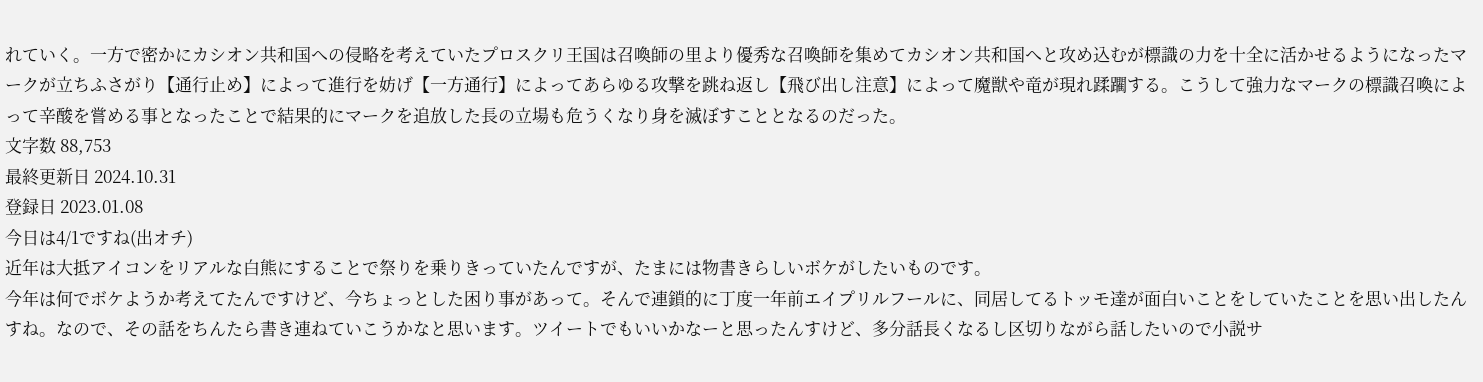れていく。一方で密かにカシオン共和国への侵略を考えていたプロスクリ王国は召喚師の里より優秀な召喚師を集めてカシオン共和国へと攻め込むが標識の力を十全に活かせるようになったマークが立ちふさがり【通行止め】によって進行を妨げ【一方通行】によってあらゆる攻撃を跳ね返し【飛び出し注意】によって魔獣や竜が現れ蹂躙する。こうして強力なマークの標識召喚によって辛酸を嘗める事となったことで結果的にマークを追放した長の立場も危うくなり身を滅ぼすこととなるのだった。
文字数 88,753
最終更新日 2024.10.31
登録日 2023.01.08
今日は4/1ですね(出オチ)
近年は大抵アイコンをリアルな白熊にすることで祭りを乗りきっていたんですが、たまには物書きらしいボケがしたいものです。
今年は何でボケようか考えてたんですけど、今ちょっとした困り事があって。そんで連鎖的に丁度一年前エイプリルフールに、同居してるトッモ達が面白いことをしていたことを思い出したんすね。なので、その話をちんたら書き連ねていこうかなと思います。ツイートでもいいかなーと思ったんすけど、多分話長くなるし区切りながら話したいので小説サ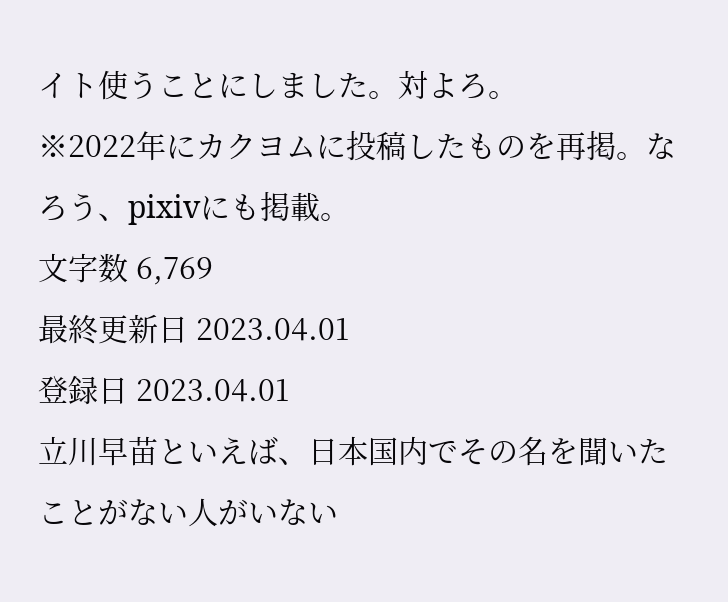イト使うことにしました。対よろ。
※2022年にカクヨムに投稿したものを再掲。なろう、pixivにも掲載。
文字数 6,769
最終更新日 2023.04.01
登録日 2023.04.01
立川早苗といえば、日本国内でその名を聞いたことがない人がいない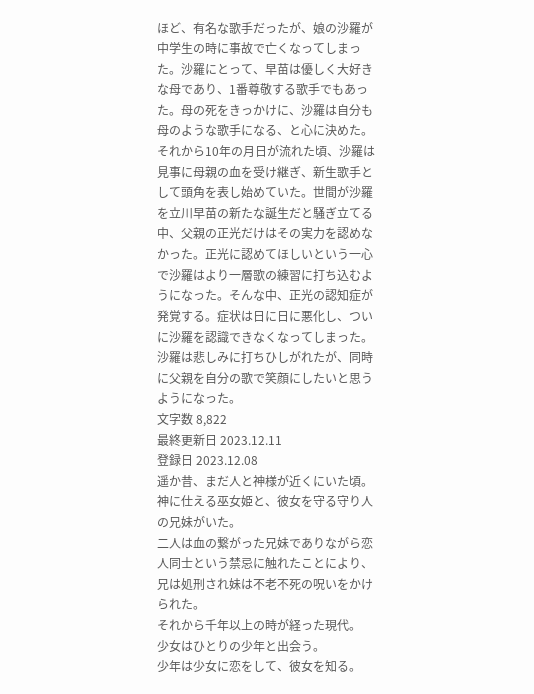ほど、有名な歌手だったが、娘の沙羅が中学生の時に事故で亡くなってしまった。沙羅にとって、早苗は優しく大好きな母であり、1番尊敬する歌手でもあった。母の死をきっかけに、沙羅は自分も母のような歌手になる、と心に決めた。それから10年の月日が流れた頃、沙羅は見事に母親の血を受け継ぎ、新生歌手として頭角を表し始めていた。世間が沙羅を立川早苗の新たな誕生だと騒ぎ立てる中、父親の正光だけはその実力を認めなかった。正光に認めてほしいという一心で沙羅はより一層歌の練習に打ち込むようになった。そんな中、正光の認知症が発覚する。症状は日に日に悪化し、ついに沙羅を認識できなくなってしまった。沙羅は悲しみに打ちひしがれたが、同時に父親を自分の歌で笑顔にしたいと思うようになった。
文字数 8,822
最終更新日 2023.12.11
登録日 2023.12.08
遥か昔、まだ人と神様が近くにいた頃。
神に仕える巫女姫と、彼女を守る守り人の兄妹がいた。
二人は血の繋がった兄妹でありながら恋人同士という禁忌に触れたことにより、兄は処刑され妹は不老不死の呪いをかけられた。
それから千年以上の時が経った現代。
少女はひとりの少年と出会う。
少年は少女に恋をして、彼女を知る。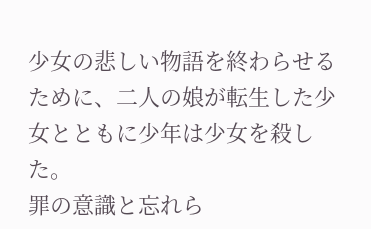少女の悲しい物語を終わらせるために、二人の娘が転生した少女とともに少年は少女を殺した。
罪の意識と忘れら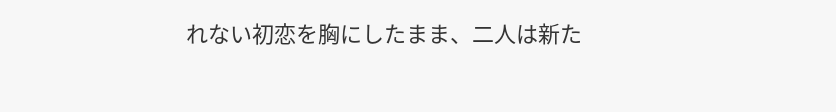れない初恋を胸にしたまま、二人は新た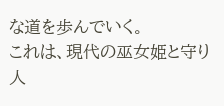な道を歩んでいく。
これは、現代の巫女姫と守り人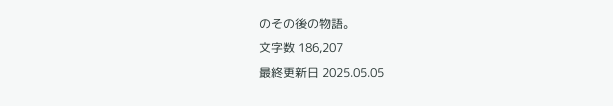のその後の物語。
文字数 186,207
最終更新日 2025.05.05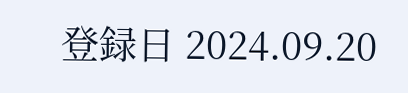登録日 2024.09.20